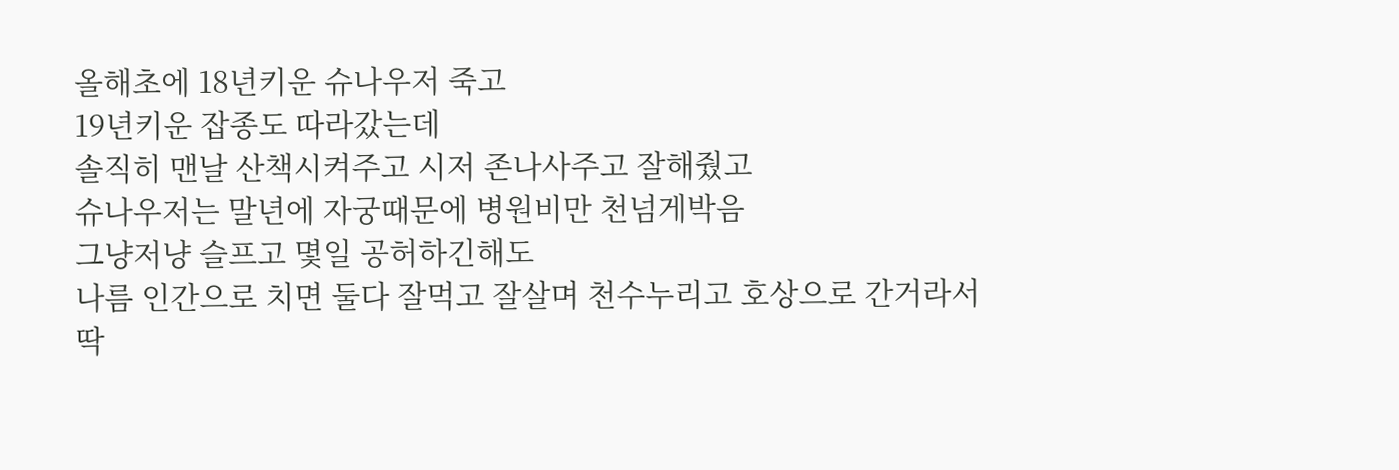올해초에 18년키운 슈나우저 죽고
19년키운 잡종도 따라갔는데
솔직히 맨날 산책시켜주고 시저 존나사주고 잘해줬고
슈나우저는 말년에 자궁때문에 병원비만 천넘게박음
그냥저냥 슬프고 몇일 공허하긴해도
나름 인간으로 치면 둘다 잘먹고 잘살며 천수누리고 호상으로 간거라서
딱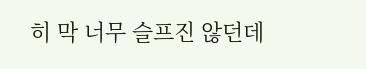히 막 너무 슬프진 않던데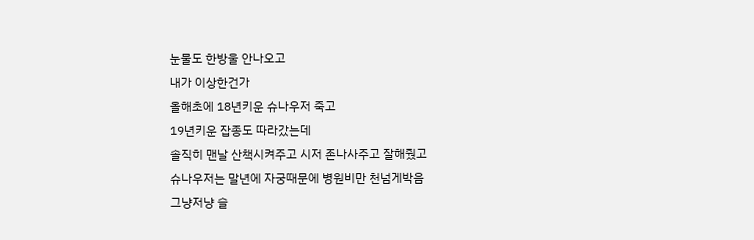눈물도 한방울 안나오고
내가 이상한건가
올해초에 18년키운 슈나우저 죽고
19년키운 잡종도 따라갔는데
솔직히 맨날 산책시켜주고 시저 존나사주고 잘해줬고
슈나우저는 말년에 자궁때문에 병원비만 천넘게박음
그냥저냥 슬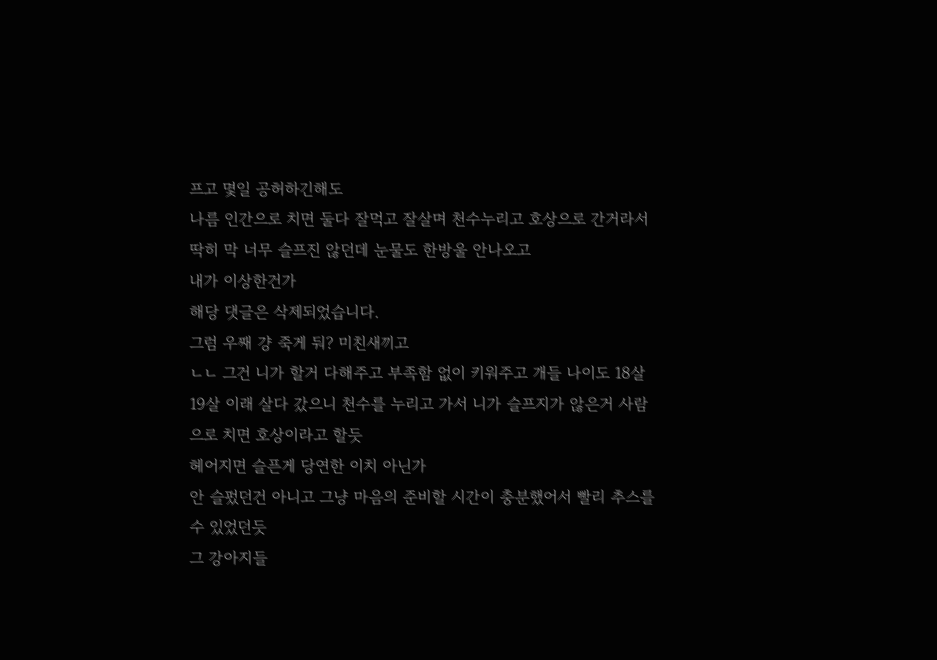프고 몇일 공허하긴해도
나름 인간으로 치면 둘다 잘먹고 잘살며 천수누리고 호상으로 간거라서
딱히 막 너무 슬프진 않던데 눈물도 한방울 안나오고
내가 이상한건가
해당 댓글은 삭제되었습니다.
그럼 우째 걍 죽게 둬? 미친새끼고
ㄴㄴ 그건 니가 할거 다해주고 부족함 없이 키워주고 개들 나이도 18살 19살 이래 살다 갔으니 천수를 누리고 가서 니가 슬프지가 않은거 사람으로 치면 호상이라고 할듯
헤어지면 슬픈게 당연한 이치 아닌가
안 슬펐던건 아니고 그냥 마음의 준비할 시간이 충분했어서 빨리 추스를수 있었던듯
그 강아지들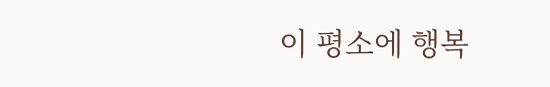이 평소에 행복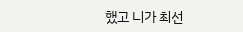했고 니가 최선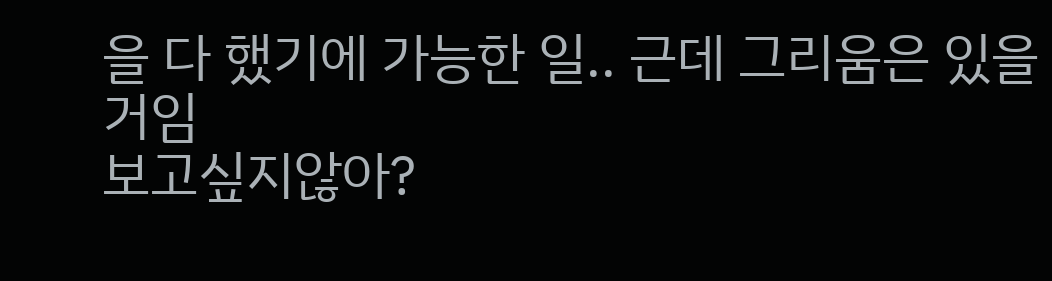을 다 했기에 가능한 일.. 근데 그리움은 있을 거임
보고싶지않아?